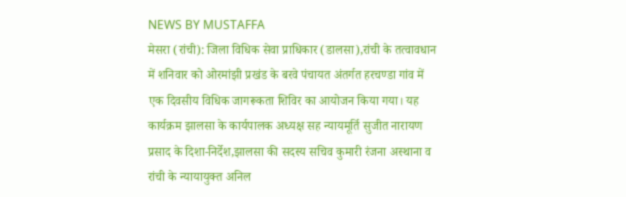NEWS BY MUSTAFFA
मेसरा (रांची): जिला विधिक सेवा प्राधिकार (डालसा),रांची के तत्वावधान में शनिवार को ओरमांझी प्रखंड के बरवे पंचायत अंतर्गत हरचण्डा गांव में एक दिवसीय विधिक जागरूकता शिविर का आयोजन किया गया। यह कार्यक्रम झालसा के कार्यपालक अध्यक्ष सह न्यायमूर्ति सुजीत नारायण प्रसाद के दिशा-निर्देश,झालसा की सदस्य सचिव कुमारी रंजना अस्थाना व रांची के न्यायायुक्त अनिल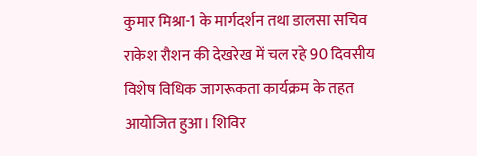कुमार मिश्रा-1 के मार्गदर्शन तथा डालसा सचिव राकेश रौशन की देखरेख में चल रहे 90 दिवसीय विशेष विधिक जागरूकता कार्यक्रम के तहत आयोजित हुआ। शिविर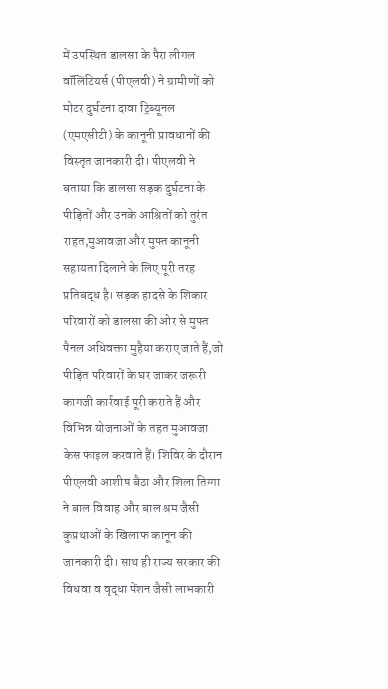में उपस्थित डालसा के पैरा लीगल वॉलिंटियर्स (पीएलवी) ने ग्रामीणों को मोटर दुर्घटना दावा ट्रिब्यूनल (एमएसीटी) के कानूनी प्रावधानों की विस्तृत जानकारी दी। पीएलवी ने बताया कि डालसा सड़क दुर्घटना के पीड़ितों और उनके आश्रितों को तुरंत राहत,मुआवजा और मुफ्त कानूनी सहायता दिलाने के लिए पूरी तरह प्रतिबद्ध है। सड़क हादसे के शिकार परिवारों को डालसा की ओर से मुफ्त पैनल अधिवक्ता मुहैया कराए जाते हैं,जो पीड़ित परिवारों के घर जाकर जरूरी कागजी कार्रवाई पूरी कराते हैं और विभिन्न योजनाओं के तहत मुआवजा केस फाइल करवाते हैं। शिविर के दौरान पीएलवी आशीष बैठा और शिला तिग्गा ने बाल विवाह और बाल श्रम जैसी कुप्रथाओं के खिलाफ कानून की जानकारी दी। साथ ही राज्य सरकार की विधवा व वृद्धा पेंशन जैसी लाभकारी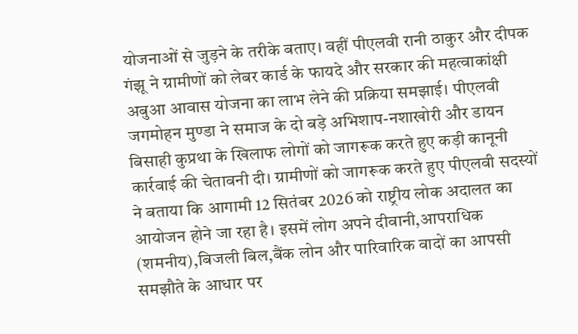योजनाओं से जुड़ने के तरीके बताए। वहीं पीएलवी रानी ठाकुर और दीपक गंझू ने ग्रामीणों को लेबर कार्ड के फायदे और सरकार की महत्वाकांक्षी अबुआ आवास योजना का लाभ लेने की प्रक्रिया समझाई। पीएलवी जगमोहन मुण्डा ने समाज के दो बड़े अभिशाप-नशाखोरी और डायन बिसाही कुप्रथा के खिलाफ लोगों को जागरूक करते हुए कड़ी कानूनी कार्रवाई की चेतावनी दी। ग्रामीणों को जागरूक करते हुए पीएलवी सदस्यों ने बताया कि आगामी 12 सितंबर 2026 को राष्ट्रीय लोक अदालत का आयोजन होने जा रहा है। इसमें लोग अपने दीवानी,आपराधिक (शमनीय),बिजली बिल,बैंक लोन और पारिवारिक वादों का आपसी समझौते के आधार पर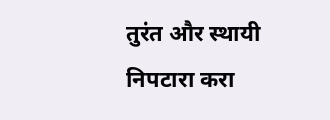तुरंत और स्थायी निपटारा करा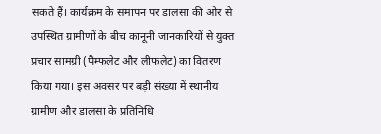सकते हैं। कार्यक्रम के समापन पर डालसा की ओर से उपस्थित ग्रामीणों के बीच कानूनी जानकारियों से युक्त प्रचार सामग्री (पैम्फलेट और लीफलेट) का वितरण किया गया। इस अवसर पर बड़ी संख्या में स्थानीय ग्रामीण और डालसा के प्रतिनिधि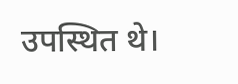उपस्थित थे।